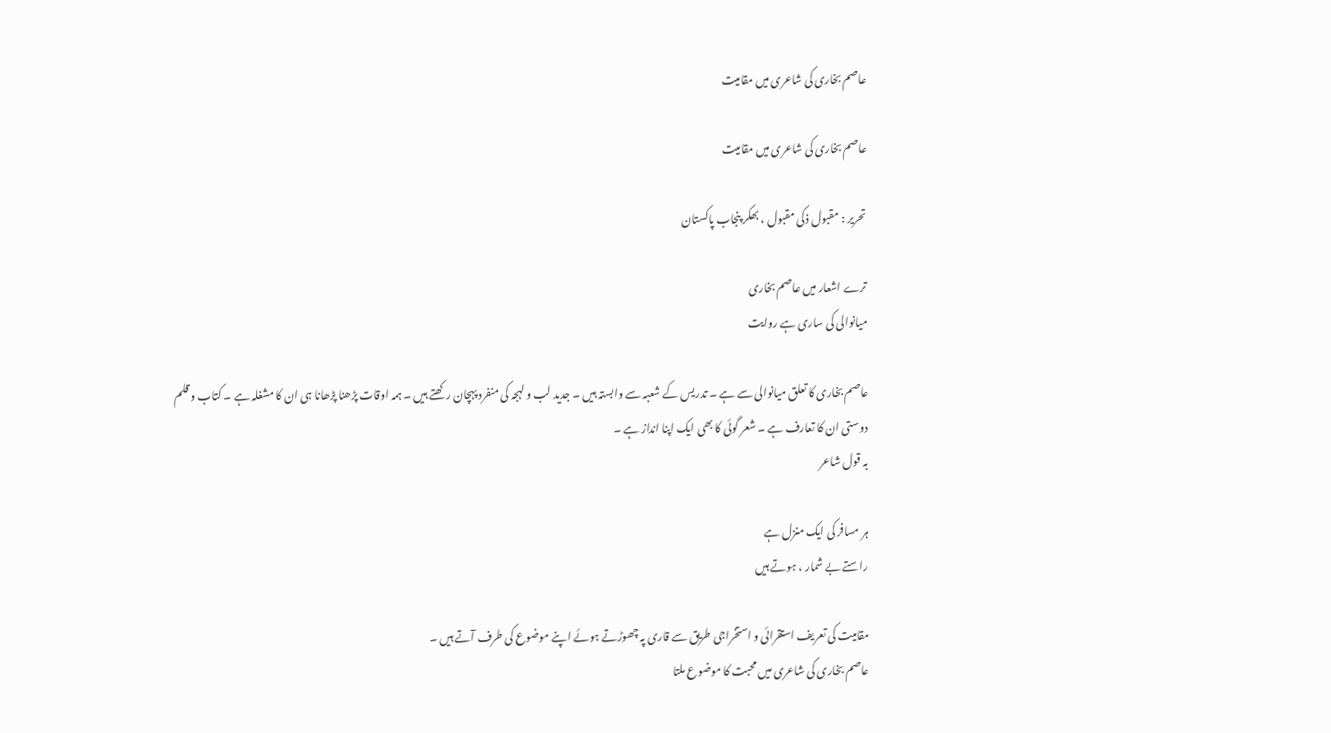عاصم بخاری کی شاعری میں مقامیت

عاصم بخاری کی شاعری میں مقامیت

تحریر : مقبول ذکی مقبول ، بھکر پنجاب پاکستان

ترے اشعار میں عاصم بخاری
میانوالی کی ساری ہے روایت

عاصم بخاری کا تعلق میانوالی سے ہے ۔ تدریس کے شعبہ سے وابستہ ہیں ۔ جدید لب و لہجہ کی منفرد پہچان رکھتے ہیں ۔ ہمہ اوقات پڑھنا پڑھانا ہی ان کا مشغلہ ہے ۔ کتاب و قلم دوستی ان کا تعارف ہے ۔ شعر گوئی کا بھی ایک اپنا انداز ہے ۔
بہ قول شاعر

ہر مسافر کی ایک منزل ہے
راستے بے شمار ، ہوتے ہیں

مقامیت کی تعریف استقرائی و استخراجی طریق سے قاری پہ چھوڑتے ہوئے اپنے موضوع کی طرف آتے ہیں ۔
عاصم بخاری کی شاعری میں محبت کا موضوع ملتا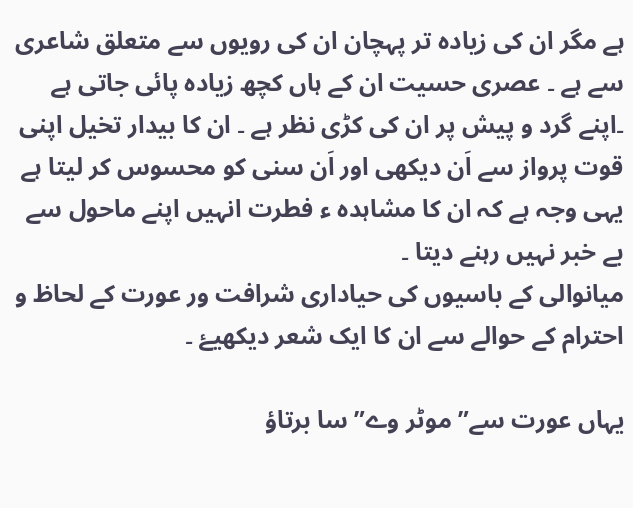ہے مگر ان کی زیادہ تر پہچان ان کی رویوں سے متعلق شاعری سے ہے ۔ عصری حسیت ان کے ہاں کچھ زیادہ پائی جاتی ہے ۔اپنے گرد و پیش پر ان کی کڑی نظر ہے ۔ ان کا بیدار تخیل اپنی قوت پرواز سے اَن دیکھی اور اَن سنی کو محسوس کر لیتا ہے یہی وجہ ہے کہ ان کا مشاہدہ ء فطرت انہیں اپنے ماحول سے بے خبر نہیں رہنے دیتا ۔
میانوالی کے باسیوں کی حیاداری شرافت ور عورت کے لحاظ و احترام کے حوالے سے ان کا ایک شعر دیکھیۓ ۔

یہاں عورت سے” موٹر وے” سا برتاؤ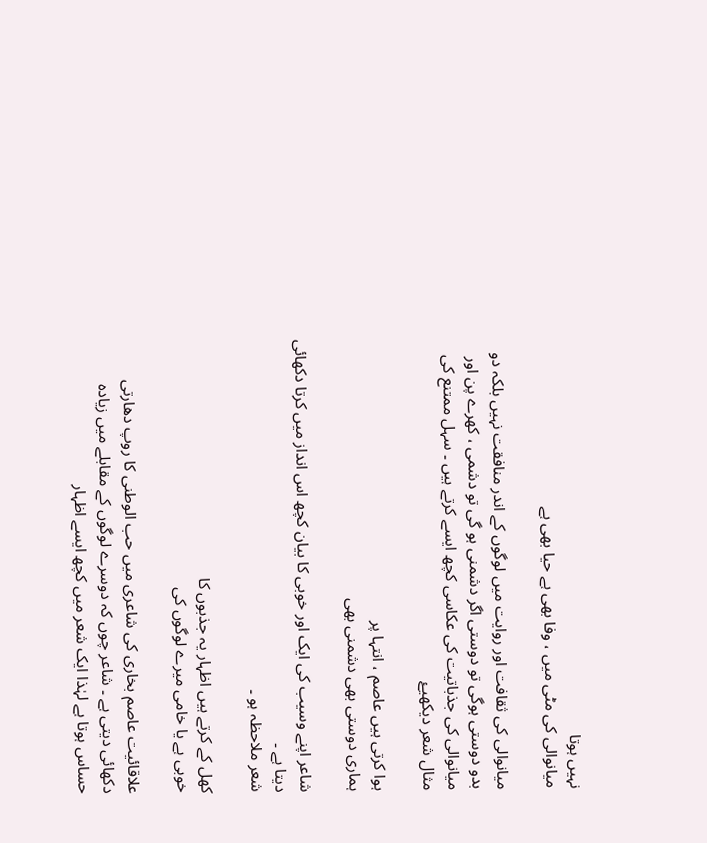نہیں ہوتا
میانوالی کی مٹی میں ، وفا بھی ہے حیا بھی ہے

میانوالی کی ثقافت اور روایت میں لوگوں کے اندر منافقت نہیں بلکہ دو بدو دوستی ہوگی تو دوستی اگر دشمنی ہو گی تو دشمی ، کھرے پن اور میانوالی کی جذباتیت کی عکاسی کچھ ایسے کرتے ہیں ۔ سہل ممتنع کی مثال شعر دیکھیۓ

ہوا کرتی ہیں عاصم ، انتہا پر
ہماری دوستی بھی دشمنی بھی

شاعر اپنے وسیب کی ایک اور خوبی کا بیان کچھ اس انداز میں کرتا دکھائی دیتا ہے ۔
شعر ملاحظہ ہو ۔

کھل کے کرتے ہیں اظہار یہ جذبوں کا
خوبی ہے یا خامی میرے لوگوں کی

علاقائیت عاصم بخاری کی شاعری میں حب الوطنی کا روپ دھارتی دکھائی دیتی ہے ۔ شاعر چوں کہ دوسرے لوگوں کے مقابلے میں زیادہ حساس ہوتا ہے لہٰذا ایک شعر میں کچھ ایسے اظہار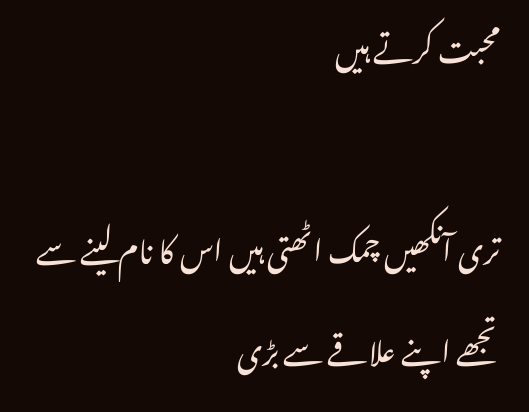محبت کرتے ہیں

تری آنکھیں چمک اٹھتی ہیں اس کا نام لینے سے
تجھے اپنے علاقے سے بڑی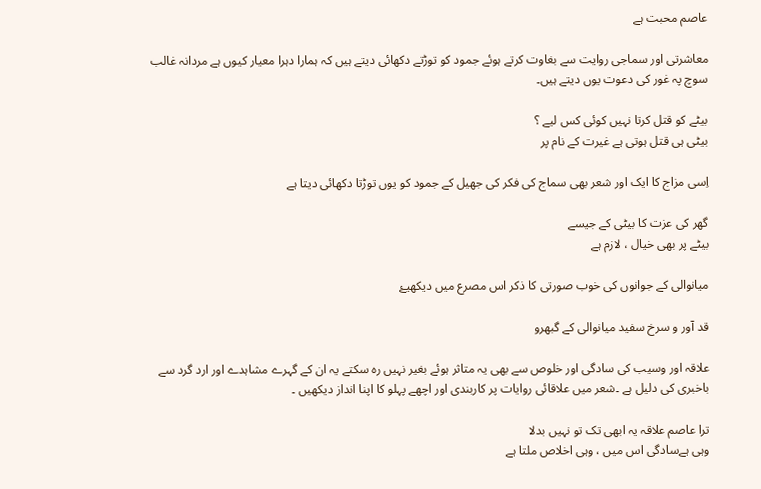عاصم محبت ہے

معاشرتی اور سماجی روایت سے بغاوت کرتے ہوئے جمود کو توڑتے دکھائی دیتے ہیں کہ ہمارا دہرا معیار کیوں ہے مردانہ غالب سوچ پہ غور کی دعوت یوں دیتے ہیں۔

بیٹے کو قتل کرتا نہیں کوئی کس لیے ؟
بیٹی ہی قتل ہوتی ہے غیرت کے نام پر

اِسی مزاج کا ایک اور شعر بھی سماج کی فکر کی جھیل کے جمود کو یوں توڑتا دکھائی دیتا ہے

گھر کی عزت کا بیٹی کے جیسے
بیٹے پر بھی خیال ، لازم ہے

میانوالی کے جوانوں کی خوب صورتی کا ذکر اس مصرع میں دیکھیۓ

قد آور و سرخ سفید میانوالی کے گبھرو

علاقہ اور وسیب کی سادگی اور خلوص سے بھی یہ متاثر ہوئے بغیر نہیں رہ سکتے یہ ان کے گہرے مشاہدے اور ارد گرد سے باخبری کی دلیل ہے ۔شعر میں علاقائی روایات پر کاربندی اور اچھے پہلو کا اپنا انداز دیکھیں ۔

ترا عاصم علاقہ یہ ابھی تک تو نہیں بدلا
وہی ہےسادگی اس میں ، وہی اخلاص ملتا ہے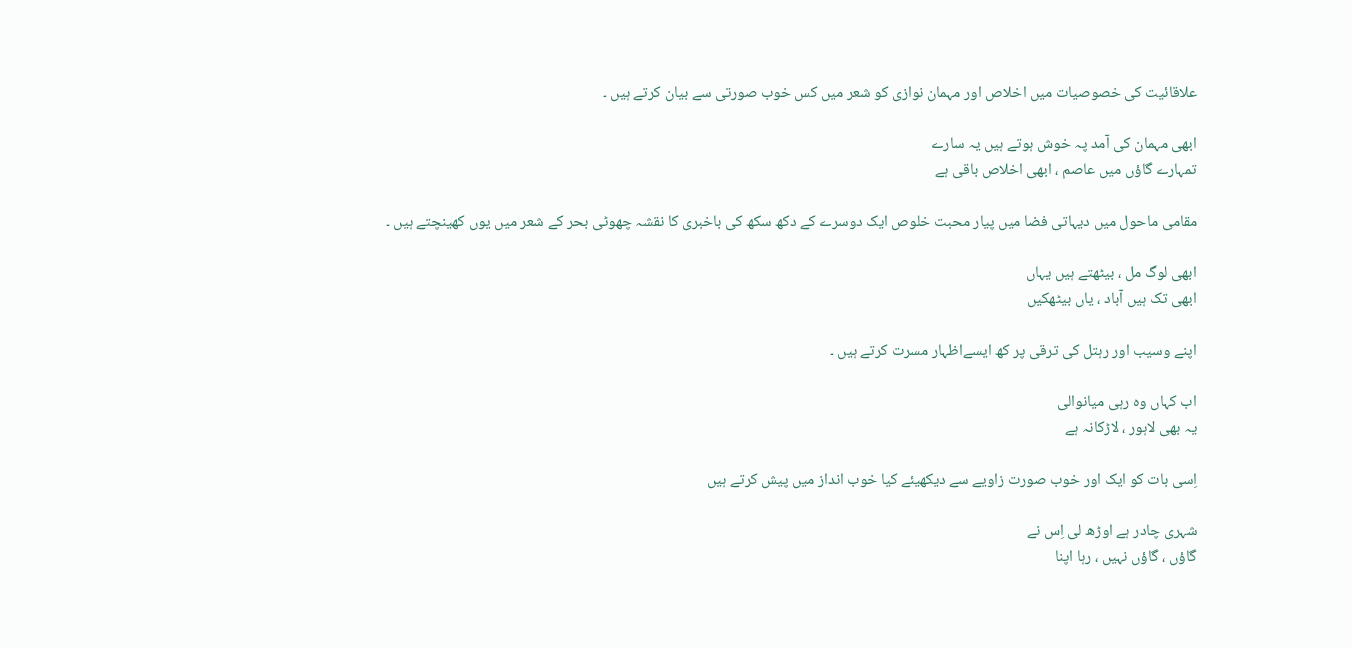علاقائیت کی خصوصیات میں اخلاص اور مہمان نوازی کو شعر میں کس خوب صورتی سے بیان کرتے ہیں ۔

ابھی مہمان کی آمد پہ خوش ہوتے ہیں یہ سارے
تمہارے گاؤں میں عاصم ، ابھی اخلاص باقی ہے

مقامی ماحول میں دیہاتی فضا میں پیار محبت خلوص ایک دوسرے کے دکھ سکھ کی باخبری کا نقشہ چھوٹی بحر کے شعر میں یوں کھینچتے ہیں ۔

ابھی لوگ مل ، بیٹھتے ہیں یہاں
ابھی تک ہیں آباد ، یاں بیٹھکیں

اپنے وسیب اور رہتل کی ترقی پر کھ ایسےاظہار مسرت کرتے ہیں ۔

اب کہاں وہ رہی میانوالی
یہ بھی لاہور ، لاڑکانہ ہے

اِسی بات کو ایک اور خوب صورت زاویے سے دیکھیئے کیا خوب انداز میں پیش کرتے ہیں

شہری چادر ہے اوڑھ لی اِس نے
گاؤں ، گاؤں نہیں ، رہا اپنا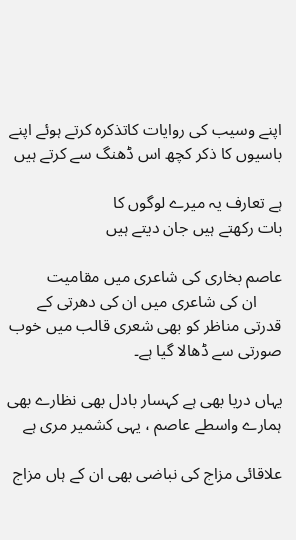اپنے وسیب کی روایات کاتذکرہ کرتے ہوئے اپنے باسیوں کا ذکر کچھ اس ڈھنگ سے کرتے ہیں

ہے تعارف یہ میرے لوگوں کا
بات رکھتے ہیں جان دیتے ہیں

عاصم بخاری کی شاعری میں مقامیت
      ان کی شاعری میں ان کی دھرتی کے قدرتی مناظر کو بھی شعری قالب میں خوب صورتی سے ڈھالا گیا ہے۔

یہاں دریا بھی ہے کہسار بادل بھی نظارے بھی
ہمارے واسطے عاصم ، یہی کشمیر مری ہے

علاقائی مزاج کی نباضی بھی ان کے ہاں مزاج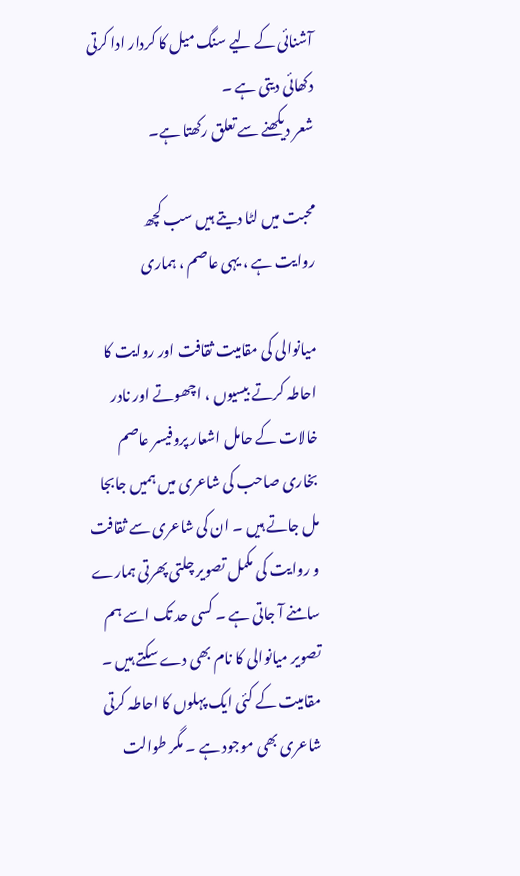آشنائی کے لیے سنگ میل کا کردار ادا کرتی دکھائی دیتی ہے ۔
شعر دیکھنے سے تعلق رکھتا ہے۔

محبت میں لٹا دیتے ہیں سب کچھ
روایت ہے ، یہی عاصم ، ہماری

میانوالی کی مقامیت ثقافت اور روایت کا احاطہ کرتے بیسیوں ، اچھوتے اور نادر خالات کے حامل اشعار پروفیسر عاصم بخاری صاحب کی شاعری میں ہمیں جابجا مل جاتے ہیں ۔ ان کی شاعری سے ثقافت و روایت کی مکمل تصویر چلتی پھرتی ہمارے سامنے آ جاتی ہے ۔ کسی حد تک اسے ہم تصویر میانوالی کا نام بھی دے سکتے ہیں ۔ مقامیت کے کئی ایک پہلوں کا احاطہ کرتی شاعری بھی موجود ہے ۔ مگر طوالت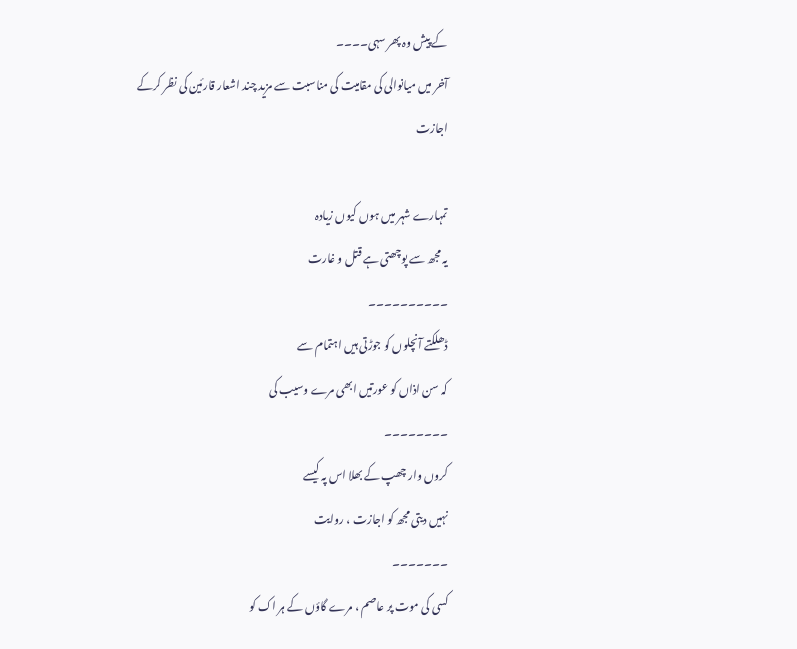کے پیش وہ پھر سہی۔۔۔۔
آخر میں میانوالی کی مقامیت کی مناسبت سے مزید چند اشعار قارئین کی نظر کرکے
اجازت

تمہارے شہر میں ہوں کیوں زیادہ
یہ مجھ سے پوچھتی ہے قتل و غارت
۔۔۔۔۔۔۔۔۔۔
ڈھلکتے آنچلوں کو جوڑتی ہیں اہتمام سے
کہ سن اذاں کو عورتیں ابھی مرے وسیب کی
۔۔۔۔۔۔۔۔
کروں وار چھپ کے بھلا اس پہ کیسے
نہیں دیتی مجھ کو اجازت ، روایت
۔۔۔۔۔۔۔
کسی کی موت پر عاصم ، مرے گاؤں کے ہر اک کو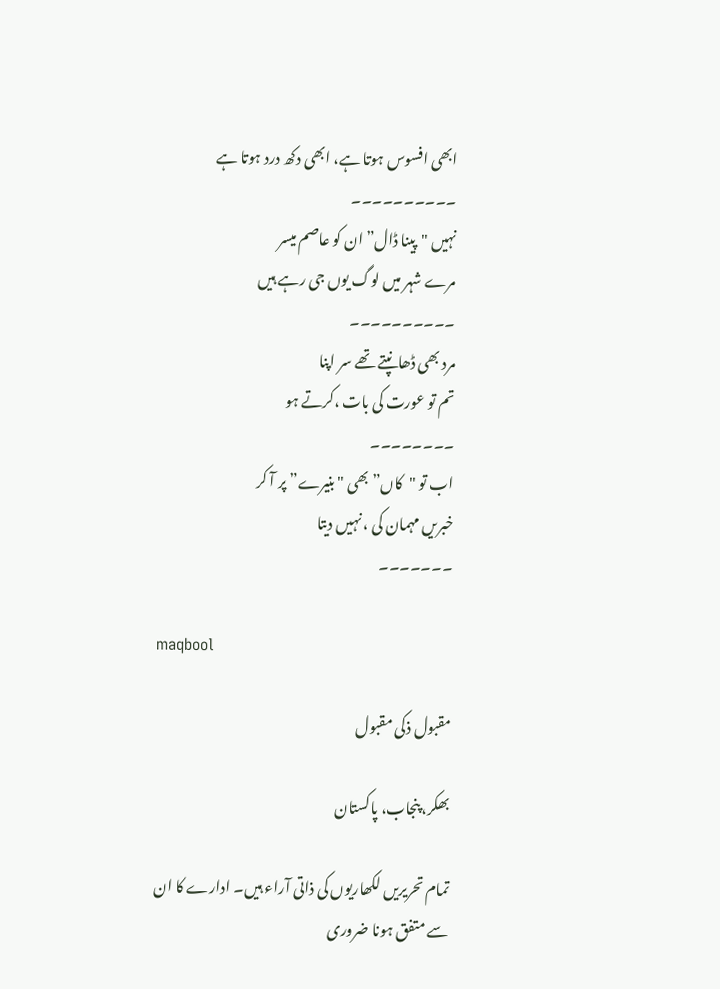ابھی افسوس ہوتا ہے، ابھی دکھ درد ہوتا ہے
۔۔۔۔۔۔۔۔۔۔
نہیں "پینا ڈال” ان کو عاصم میسر
مرے شہر میں لوگ یوں جی رہے ہیں
۔۔۔۔۔۔۔۔۔۔
مرد بھی ڈھانپتے تھے سر اپنا
تم تو عورت کی بات ،کرتے ہو
۔۔۔۔۔۔۔۔
اب تو "کاں” بھی "بنیرے” پر آ کر
خبریں مہمان کی ، نہیں دیتا
۔۔۔۔۔۔۔

maqbool

مقبول ذکی مقبول

بھکر، پنجاب، پاکستان

تمام تحریریں لکھاریوں کی ذاتی آراء ہیں۔ ادارے کا ان سے متفق ہونا ضروری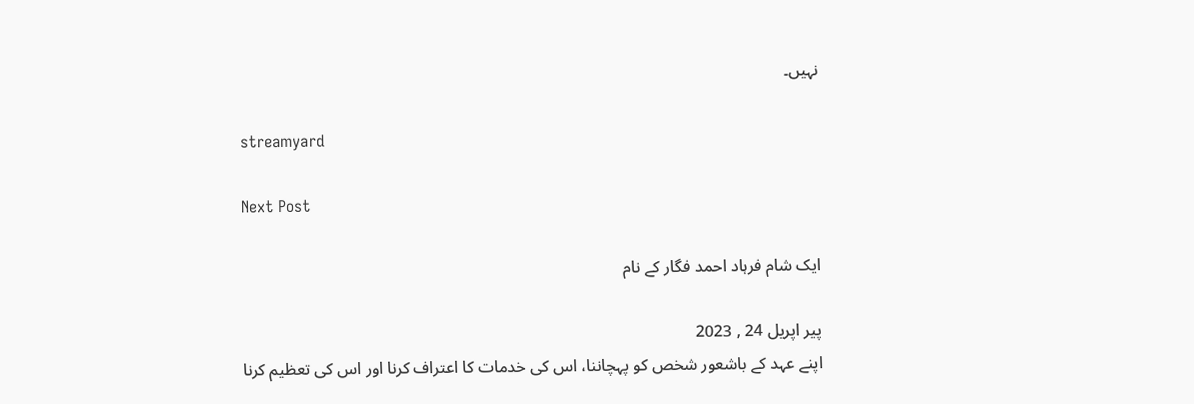نہیں۔

streamyard

Next Post

ایک شام فرہاد احمد فگار کے نام

پیر اپریل 24 , 2023
اپنے عہد کے باشعور شخص کو پہچاننا، اس کی خدمات کا اعتراف کرنا اور اس کی تعظیم کرنا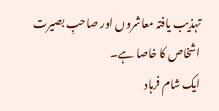تہذیب یافتہ معاشروں اور صاحبِ بصیرت اشخاص کا خاصا ہے۔
ایک شام فرہاد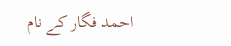احمد فگار کے نام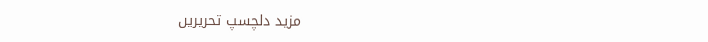مزید دلچسپ تحریریں